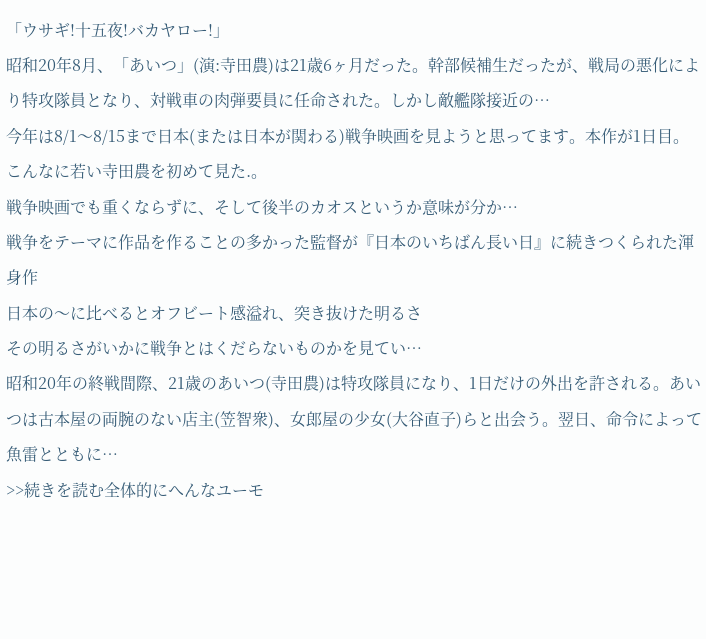「ウサギ!十五夜!バカヤロー!」
昭和20年8月、「あいつ」(演:寺田農)は21歳6ヶ月だった。幹部候補生だったが、戦局の悪化により特攻隊員となり、対戦車の肉弾要員に任命された。しかし敵艦隊接近の…
今年は8/1〜8/15まで日本(または日本が関わる)戦争映画を見ようと思ってます。本作が1日目。
こんなに若い寺田農を初めて見た.。
戦争映画でも重くならずに、そして後半のカオスというか意味が分か…
戦争をテーマに作品を作ることの多かった監督が『日本のいちばん長い日』に続きつくられた渾身作
日本の〜に比べるとオフビート感溢れ、突き抜けた明るさ
その明るさがいかに戦争とはくだらないものかを見てい…
昭和20年の終戦間際、21歳のあいつ(寺田農)は特攻隊員になり、1日だけの外出を許される。あいつは古本屋の両腕のない店主(笠智衆)、女郎屋の少女(大谷直子)らと出会う。翌日、命令によって魚雷とともに…
>>続きを読む全体的にへんなユーモ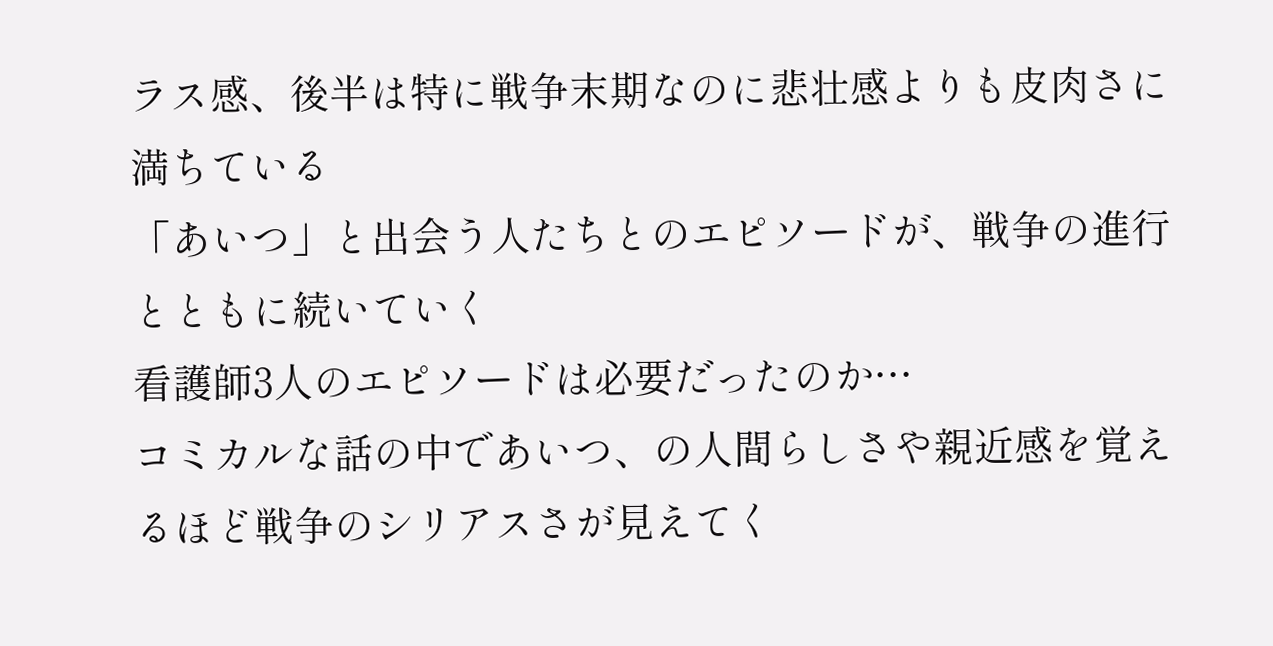ラス感、後半は特に戦争末期なのに悲壮感よりも皮肉さに満ちている
「あいつ」と出会う人たちとのエピソードが、戦争の進行とともに続いていく
看護師3人のエピソードは必要だったのか…
コミカルな話の中であいつ、の人間らしさや親近感を覚えるほど戦争のシリアスさが見えてく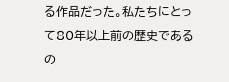る作品だった。私たちにとって80年以上前の歴史であるの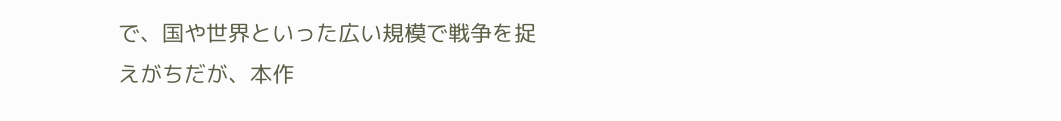で、国や世界といった広い規模で戦争を捉えがちだが、本作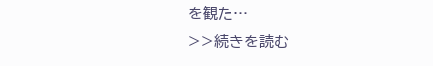を観た…
>>続きを読む